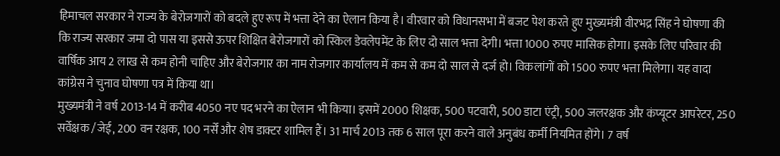हिमाचल सरकार ने राज्य के बेरोजगारों को बदले हुए रूप में भत्ता देने का ऐलान किया है। वीरवार को विधानसभा में बजट पेश करते हुए मुख्यमंत्री वीरभद्र सिंह ने घोषणा की कि राज्य सरकार जमा दो पास या इससे ऊपर शिक्षित बेरोजगारों को स्किल डेवलेपमेंट के लिए दो साल भत्ता देगी। भत्ता 1000 रुपए मासिक होगा। इसके लिए परिवार की वार्षिक आय 2 लाख से कम होनी चाहिए और बेरोजगार का नाम रोजगार कार्यालय में कम से कम दो साल से दर्ज हो। विकलांगों को 1500 रुपए भत्ता मिलेगा। यह वादा कांग्रेस ने चुनाव घोषणा पत्र में किया था।
मुख्यमंत्री ने वर्ष 2013-14 में करीब 4050 नए पद भरने का ऐलान भी किया। इसमें 2000 शिक्षक, 500 पटवारी, 500 डाटा एंट्री, 500 जलरक्षक और कंप्यूटर आपरेटर, 250 सर्वेक्षक /जेई, 200 वन रक्षक, 100 नर्सें और शेष डाक्टर शामिल हैं। 31 मार्च 2013 तक 6 साल पूरा करने वाले अनुबंध कर्मी नियमित होंगे। 7 वर्ष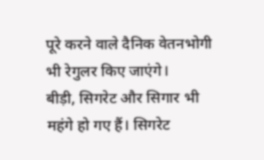पूरे करने वाले दैनिक वेतनभोगी भी रेगुलर किए जाएंगे।
बीड़ी, सिगरेट और सिगार भी महंगे हो गए हैं। सिगरेट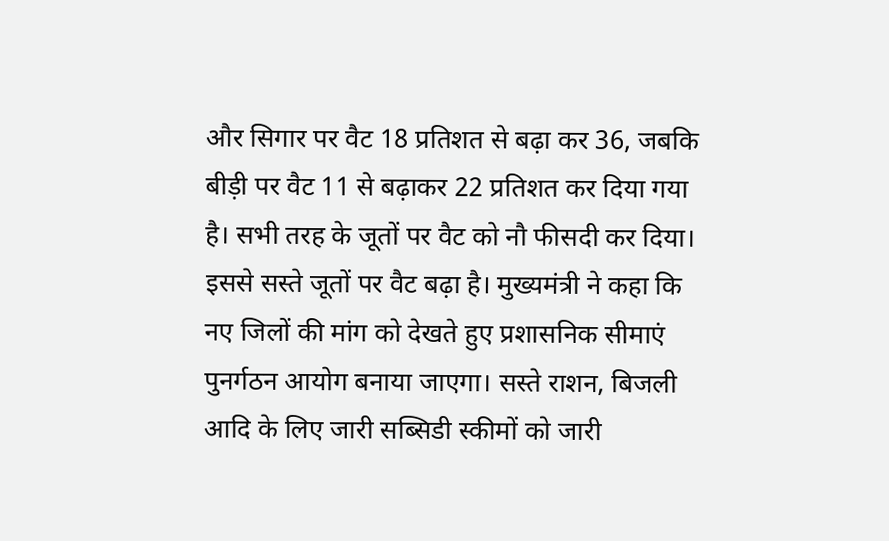और सिगार पर वैट 18 प्रतिशत से बढ़ा कर 36, जबकि बीड़ी पर वैट 11 से बढ़ाकर 22 प्रतिशत कर दिया गया है। सभी तरह के जूतों पर वैट को नौ फीसदी कर दिया। इससे सस्ते जूतों पर वैट बढ़ा है। मुख्यमंत्री ने कहा कि नए जिलों की मांग को देखते हुए प्रशासनिक सीमाएं पुनर्गठन आयोग बनाया जाएगा। सस्ते राशन, बिजली आदि के लिए जारी सब्सिडी स्कीमों को जारी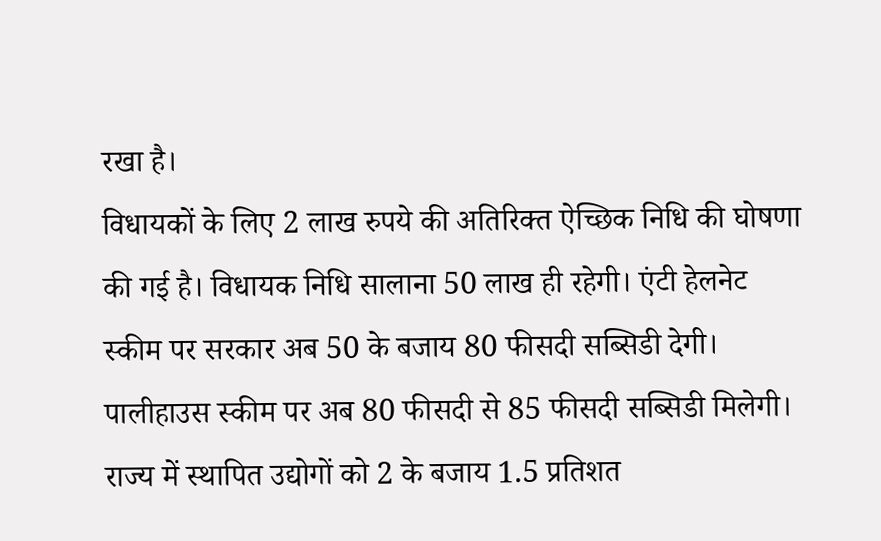रखा है।
विधायकों के लिए 2 लाख रुपये की अतिरिक्त ऐच्छिक निधि की घोषणा की गई है। विधायक निधि सालाना 50 लाख ही रहेगी। एंटी हेलनेट स्कीम पर सरकार अब 50 के बजाय 80 फीसदी सब्सिडी देगी। पालीहाउस स्कीम पर अब 80 फीसदी से 85 फीसदी सब्सिडी मिलेगी। राज्य में स्थापित उद्योगों को 2 के बजाय 1.5 प्रतिशत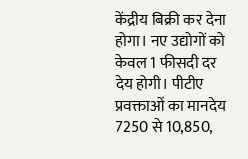केंद्रीय बिक्री कर देना होगा। नए उद्योगों को केवल 1 फीसदी दर देय होगी। पीटीए प्रवक्ताओं का मानदेय 7250 से 10,850,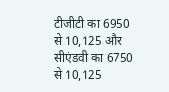टीजीटी का 6950 से 10,125 और सीएंडवी का 6750 से 10,125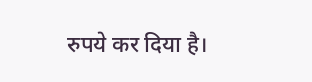रुपये कर दिया है।